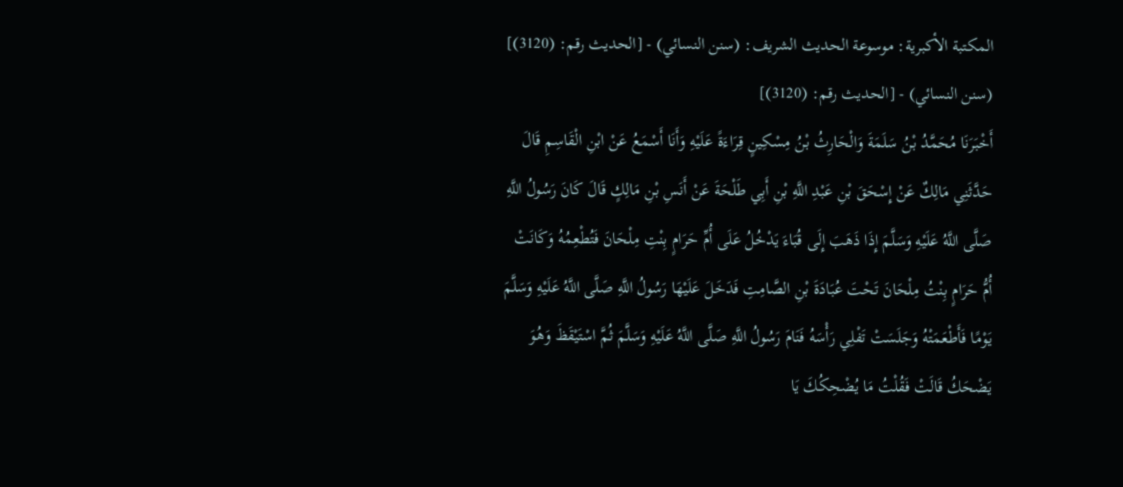المكتبة الأكبرية: موسوعة الحديث الشريف: (سنن النسائي) - [الحديث رقم: (3120)]
(سنن النسائي) - [الحديث رقم: (3120)]
أَخْبَرَنَا مُحَمَّدُ بْنُ سَلَمَةَ وَالْحَارِثُ بْنُ مِسْكِينٍ قِرَاءَةً عَلَيْهِ وَأَنَا أَسْمَعُ عَنْ ابْنِ الْقَاسِمِ قَالَ حَدَّثَنِي مَالِكٌ عَنْ إِسْحَقَ بْنِ عَبْدِ اللَّهِ بْنِ أَبِي طَلْحَةَ عَنْ أَنَسِ بْنِ مَالِكٍ قَالَ كَانَ رَسُولُ اللَّهِ صَلَّى اللَّهُ عَلَيْهِ وَسَلَّمَ إِذَا ذَهَبَ إِلَى قُبَاءَ يَدْخُلُ عَلَى أُمِّ حَرَامٍ بِنْتِ مِلْحَانَ فَتُطْعِمُهُ وَكَانَتْ أُمُّ حَرَامٍ بِنْتُ مِلْحَانَ تَحْتَ عُبَادَةَ بْنِ الصَّامِتِ فَدَخَلَ عَلَيْهَا رَسُولُ اللَّهِ صَلَّى اللَّهُ عَلَيْهِ وَسَلَّمَ يَوْمًا فَأَطْعَمَتْهُ وَجَلَسَتْ تَفْلِي رَأْسَهُ فَنَامَ رَسُولُ اللَّهِ صَلَّى اللَّهُ عَلَيْهِ وَسَلَّمَ ثُمَّ اسْتَيْقَظَ وَهُوَ يَضْحَكُ قَالَتْ فَقُلْتُ مَا يُضْحِكُكَ يَا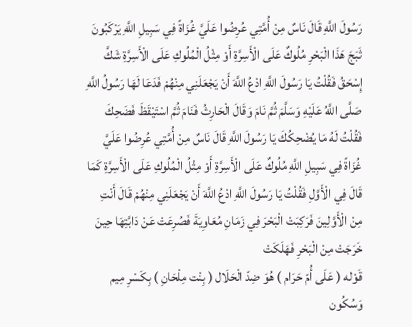رَسُولَ اللَّهِ قَالَ نَاسٌ مِنْ أُمَّتِي عُرِضُوا عَلَيَّ غُزَاةً فِي سَبِيلِ اللَّهِ يَرْكَبُونَ ثَبَجَ هَذَا الْبَحْرِ مُلُوكٌ عَلَى الْأَسِرَّةِ أَوْ مِثْلُ الْمُلُوكِ عَلَى الْأَسِرَّةِ شَكَّ إِسْحَقُ فَقُلْتُ يَا رَسُولَ اللَّهِ ادْعُ اللَّهَ أَنْ يَجْعَلَنِي مِنْهُمْ فَدَعَا لَهَا رَسُولُ اللَّهِ صَلَّى اللَّهُ عَلَيْهِ وَسَلَّمَ ثُمَّ نَامَ وَقَالَ الْحَارِثُ فَنَامَ ثُمَّ اسْتَيْقَظَ فَضَحِكَ فَقُلْتُ لَهُ مَا يُضْحِكُكَ يَا رَسُولَ اللَّهِ قَالَ نَاسٌ مِنْ أُمَّتِي عُرِضُوا عَلَيَّ غُزَاةً فِي سَبِيلِ اللَّهِ مُلُوكٌ عَلَى الْأَسِرَّةِ أَوْ مِثْلُ الْمُلُوكِ عَلَى الْأَسِرَّةِ كَمَا قَالَ فِي الْأَوَّلِ فَقُلْتُ يَا رَسُولَ اللَّهِ ادْعُ اللَّهَ أَنْ يَجْعَلَنِي مِنْهُمْ قَالَ أَنْتِ مِنْ الْأَوَّلِينَ فَرَكِبَتْ الْبَحْرَ فِي زَمَانِ مُعَاوِيَةَ فَصُرِعَتْ عَنْ دَابَّتِهَا حِينَ خَرَجَتْ مِنْ الْبَحْرِ فَهَلَكَتْ
قَوْله ( عَلَى أُمّ حَرَام ) هُوَ ضِدّ الْحَلَال ( بِنْت مِلْحَانِ ) بِكَسْرِ مِيم وَسُكُون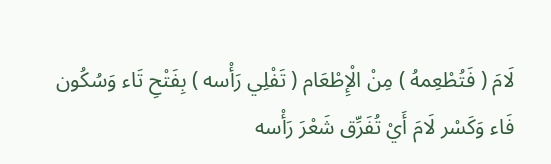لَامَ ( فَتُطْعِمهُ ) مِنْ الْإِطْعَام ( تَفْلِي رَأْسه ) بِفَتْحِ تَاء وَسُكُون فَاء وَكَسْر لَامَ أَيْ تُفَرِّق شَعْرَ رَأْسه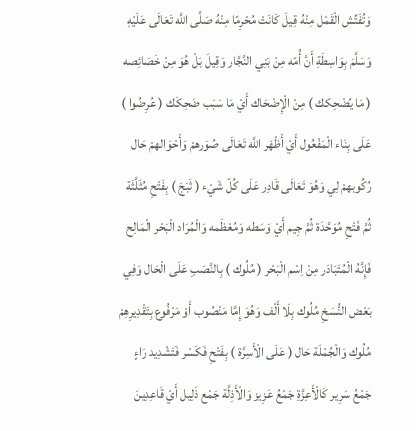وَتُفَتِّش الْقَمْل مِنْهُ قِيلَ كَانَتْ مُحْرِمًا مِنْهُ صَلَّى اللَّه تَعَالَى عَلَيْهِ وَسَلَّمَ بِوَاسِطَةِ أَنَّ أُمّه مِنْ بَنِي النَّجَّار وَقِيلَ بَلْ هُوَ مِنْ خَصَائِصه ( مَا يُضْحِكك ) مِنْ الْإِضْحَاك أَيْ مَا سَبَب ضَحِكَك ( عُرِضُوا ) عَلَى بِنَاء الْمَفْعُول أَيْ أَظْهَر اللَّه تَعَالَى صُوَرهمْ وَأَحْوَالهمْ حَال رُكُوبهمْ لِي وَهُوَ تَعَالَى قَادِر عَلَى كُلّ شَيْء ( ثَبَجَ ) بِفَتْحِ مُثَلَّثَة ثُمَّ فَتْحِ مُوَحَّدَة ثُمَّ جِيم أَيْ وَسَطه وَمُعْظَمه وَالْمُرَاد الْبَحْر الْمَالِح فَإِنَّهُ الْمُتَبَادَر مِنْ اِسْم الْبَحْر ( مُلُوك ) بِالنَّصَبِ عَلَى الْحَال وَفِي بَعْض النُّسَخِ مُلُوك بِلَا أَلْف وَهُوَ إِمَّا مَنْصُوب أَوْ مَرْفُوع بِتَقْدِيرِهِمْ مُلُوك وَالْجُمْلَة حَال ( عَلَى الْأَسِرَّة ) بِفَتْحِ فَكَسْر فَتَشْدِيد رَاءٍ جَمْعُ سَرِير كَالْأَعِزَّةِ جَمْعُ عَزِيز وَالْأَذِلَّة جَمْع ذَلِيل أَيْ قَاعِدِينَ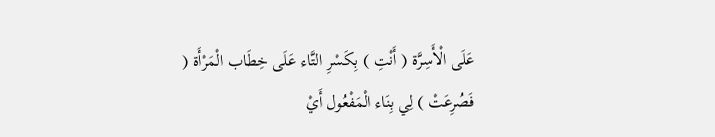عَلَى الْأَسِرَّة ( أَنْتِ ) بِكَسْرِ التَّاء عَلَى خِطَاب الْمَرْأَة ( فَصُرِعَتْ ) لِي بِنَاء الْمَفْعُول أَيْ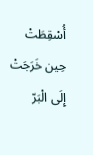أُسْقِطَتْ حِين خَرَجَتْ إِلَى الْبَرّ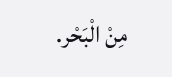مِنْ الْبَحْر.